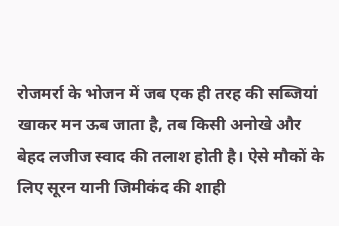रोजमर्रा के भोजन में जब एक ही तरह की सब्जियां खाकर मन ऊब जाता है, तब किसी अनोखे और बेहद लजीज स्वाद की तलाश होती है। ऐसे मौकों के लिए सूरन यानी जिमीकंद की शाही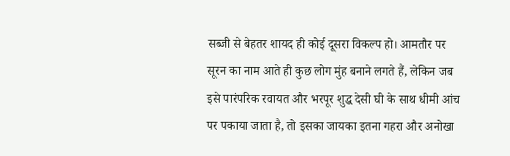सब्जी से बेहतर शायद ही कोई दूसरा विकल्प हो। आमतौर पर सूरन का नाम आते ही कुछ लोग मुंह बनाने लगते हैं, लेकिन जब इसे पारंपरिक रवायत और भरपूर शुद्ध देसी घी के साथ धीमी आंच पर पकाया जाता है, तो इसका जायका इतना गहरा और अनोखा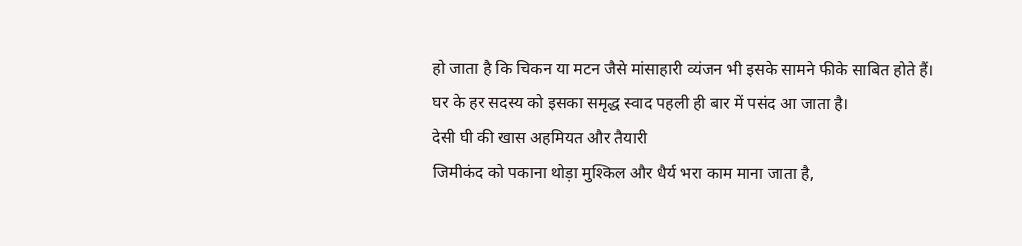हो जाता है कि चिकन या मटन जैसे मांसाहारी व्यंजन भी इसके सामने फीके साबित होते हैं। घर के हर सदस्य को इसका समृद्ध स्वाद पहली ही बार में पसंद आ जाता है।
देसी घी की खास अहमियत और तैयारी
जिमीकंद को पकाना थोड़ा मुश्किल और धैर्य भरा काम माना जाता है,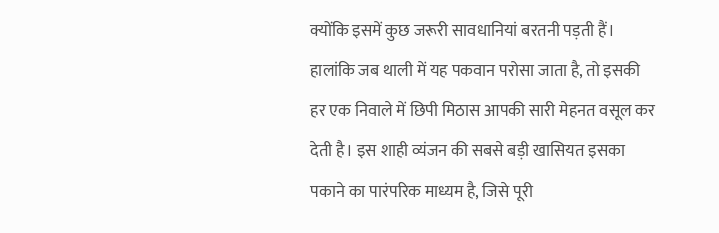क्योंकि इसमें कुछ जरूरी सावधानियां बरतनी पड़ती हैं। हालांकि जब थाली में यह पकवान परोसा जाता है, तो इसकी हर एक निवाले में छिपी मिठास आपकी सारी मेहनत वसूल कर देती है। इस शाही व्यंजन की सबसे बड़ी खासियत इसका पकाने का पारंपरिक माध्यम है, जिसे पूरी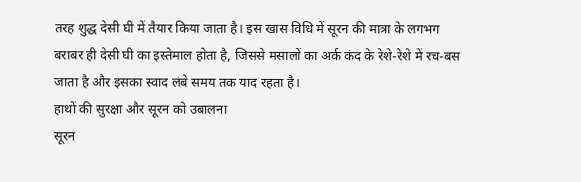तरह शुद्ध देसी घी में तैयार किया जाता है। इस खास विधि में सूरन की मात्रा के लगभग बराबर ही देसी घी का इस्तेमाल होता है, जिससे मसालों का अर्क कंद के रेशे-रेशे में रच-बस जाता है और इसका स्वाद लंबे समय तक याद रहता है।
हाथों की सुरक्षा और सूरन को उबालना
सूरन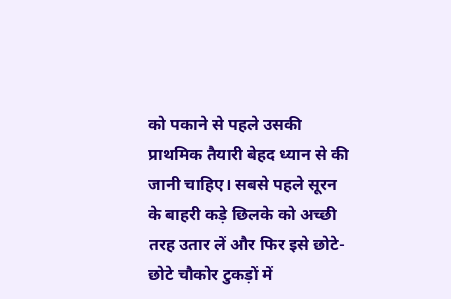को पकाने से पहले उसकी प्राथमिक तैयारी बेहद ध्यान से की जानी चाहिए। सबसे पहले सूरन के बाहरी कड़े छिलके को अच्छी तरह उतार लें और फिर इसे छोटे-छोटे चौकोर टुकड़ों में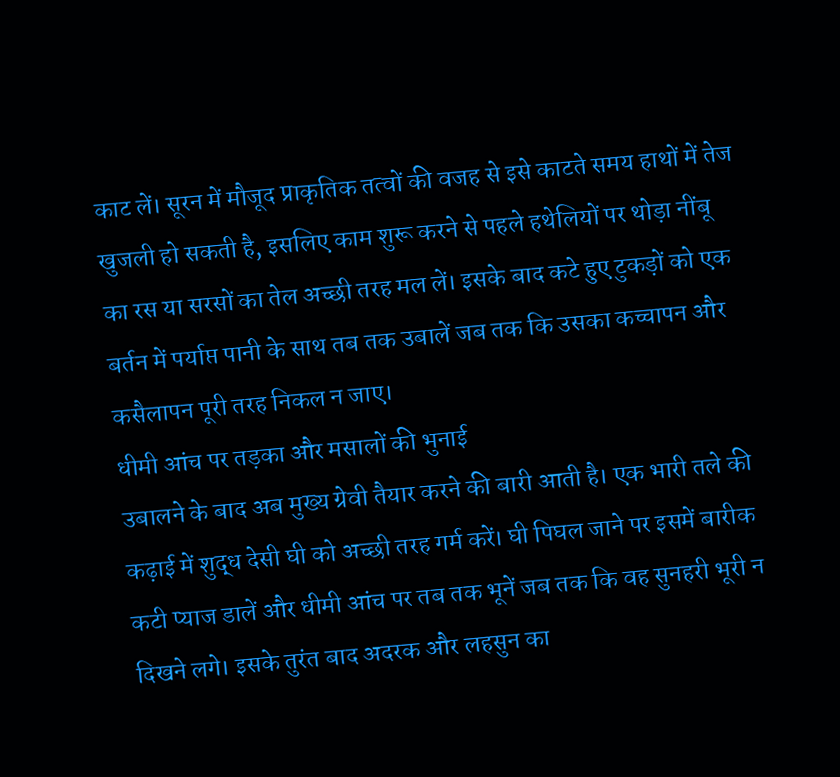काट लें। सूरन में मौजूद प्राकृतिक तत्वों की वजह से इसे काटते समय हाथों में तेज खुजली हो सकती है, इसलिए काम शुरू करने से पहले हथेलियों पर थोड़ा नींबू का रस या सरसों का तेल अच्छी तरह मल लें। इसके बाद कटे हुए टुकड़ों को एक बर्तन में पर्याप्त पानी के साथ तब तक उबालें जब तक कि उसका कच्चापन और कसैलापन पूरी तरह निकल न जाए।
धीमी आंच पर तड़का और मसालों की भुनाई
उबालने के बाद अब मुख्य ग्रेवी तैयार करने की बारी आती है। एक भारी तले की कढ़ाई में शुद्ध देसी घी को अच्छी तरह गर्म करें। घी पिघल जाने पर इसमें बारीक कटी प्याज डालें और धीमी आंच पर तब तक भूनें जब तक कि वह सुनहरी भूरी न दिखने लगे। इसके तुरंत बाद अदरक और लहसुन का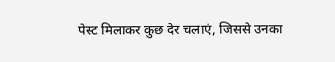पेस्ट मिलाकर कुछ देर चलाएं, जिससे उनका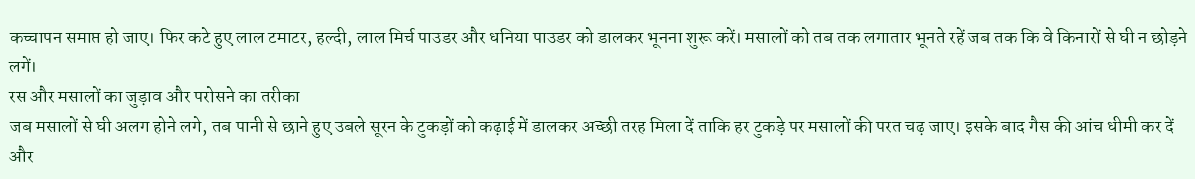कच्चापन समाप्त हो जाए। फिर कटे हुए लाल टमाटर, हल्दी, लाल मिर्च पाउडर और धनिया पाउडर को डालकर भूनना शुरू करें। मसालों को तब तक लगातार भूनते रहें जब तक कि वे किनारों से घी न छोड़ने लगें।
रस और मसालों का जुड़ाव और परोसने का तरीका
जब मसालों से घी अलग होने लगे, तब पानी से छाने हुए उबले सूरन के टुकड़ों को कढ़ाई में डालकर अच्छी तरह मिला दें ताकि हर टुकड़े पर मसालों की परत चढ़ जाए। इसके बाद गैस की आंच धीमी कर दें और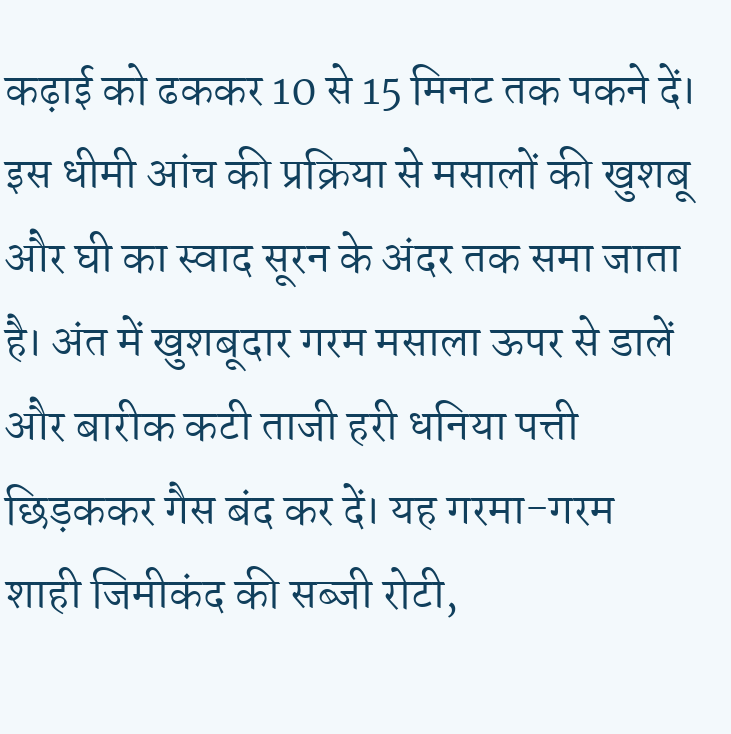कढ़ाई को ढककर 10 से 15 मिनट तक पकने दें। इस धीमी आंच की प्रक्रिया से मसालों की खुशबू और घी का स्वाद सूरन के अंदर तक समा जाता है। अंत में खुशबूदार गरम मसाला ऊपर से डालें और बारीक कटी ताजी हरी धनिया पत्ती छिड़ककर गैस बंद कर दें। यह गरमा-गरम शाही जिमीकंद की सब्जी रोटी,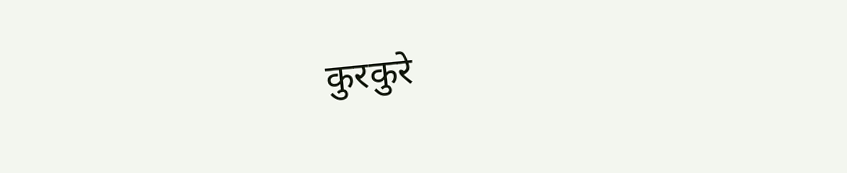कुरकुरे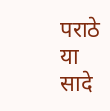पराठे या सादे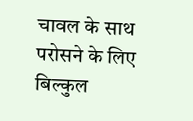चावल के साथ परोसने के लिए बिल्कुल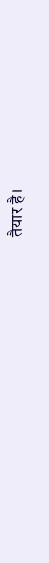तैयार है।